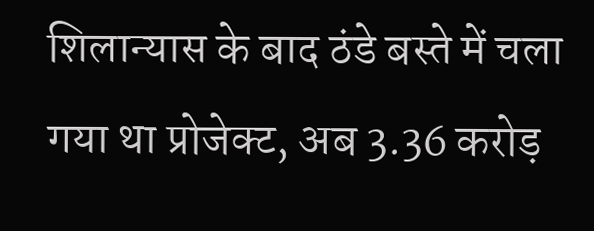शिलान्यास के बाद ठंडे बस्ते में चला गया था प्रोजेक्ट, अब 3.36 करोड़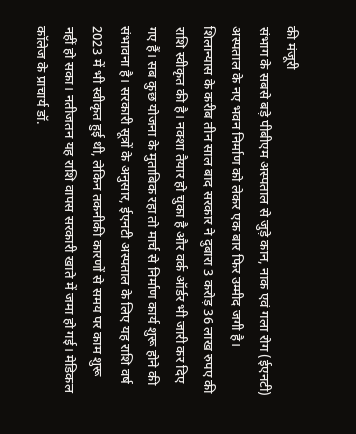की मंजूरी
संभाग के सबसे बड़े पीबीएम अस्पताल से जुड़े कान, नाक एवं गला रोग (ईएनटी) अस्पताल के नए भवन निर्माण को लेकर एक बार फिर उम्मीद जगी है। शिलान्यास के करीब तीन साल बाद सरकार ने दुबारा 3 करोड़ 36 लाख रुपए की राशि स्वीकृत की है। नक्शा तैयार हो चुका है और वर्क ऑर्डर भी जारी कर दिए गए हैं। सब कुछ योजना के मुताबिक रहा तो मार्च से निर्माण कार्य शुरू होने की संभावना है। सरकारी सूत्रों के अनुसार, ईएनटी अस्पताल के लिए यह राशि वर्ष 2023 में भी स्वीकृत हुई थी, लेकिन तकनीकी कारणों से समय पर काम शुरू नहीं हो सका। नतीजतन यह राशि वापस सरकारी खाते में जमा हो गई। मेडिकल कॉलेज के प्राचार्य डॉ.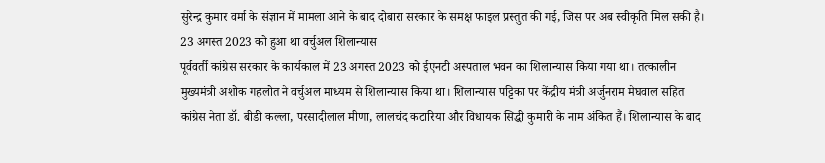सुरेन्द्र कुमार वर्मा के संज्ञान में मामला आने के बाद दोबारा सरकार के समक्ष फाइल प्रस्तुत की गई, जिस पर अब स्वीकृति मिल सकी है।
23 अगस्त 2023 को हुआ था वर्चुअल शिलान्यास
पूर्ववर्ती कांग्रेस सरकार के कार्यकाल में 23 अगस्त 2023 को ईएनटी अस्पताल भवन का शिलान्यास किया गया था। तत्कालीन मुख्यमंत्री अशोक गहलोत ने वर्चुअल माध्यम से शिलान्यास किया था। शिलान्यास पट्टिका पर केंद्रीय मंत्री अर्जुनराम मेघवाल सहित कांग्रेस नेता डॉ. बीडी कल्ला, परसादीलाल मीणा, लालचंद कटारिया और विधायक सिद्धी कुमारी के नाम अंकित हैं। शिलान्यास के बाद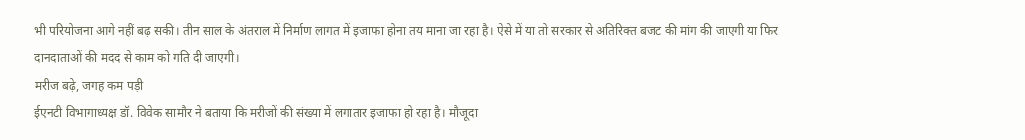भी परियोजना आगे नहीं बढ़ सकी। तीन साल के अंतराल में निर्माण लागत में इजाफा होना तय माना जा रहा है। ऐसे में या तो सरकार से अतिरिक्त बजट की मांग की जाएगी या फिर दानदाताओं की मदद से काम को गति दी जाएगी।
मरीज बढ़े, जगह कम पड़ी
ईएनटी विभागाध्यक्ष डॉ. विवेक सामौर ने बताया कि मरीजों की संख्या में लगातार इजाफा हो रहा है। मौजूदा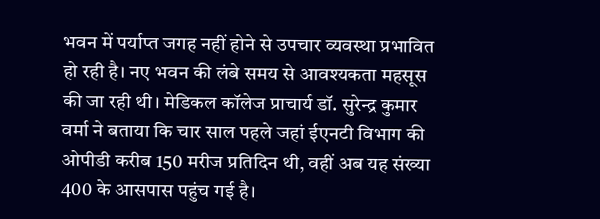भवन में पर्याप्त जगह नहीं होने से उपचार व्यवस्था प्रभावित हो रही है। नए भवन की लंबे समय से आवश्यकता महसूस की जा रही थी। मेडिकल कॉलेज प्राचार्य डॉ. सुरेन्द्र कुमार वर्मा ने बताया कि चार साल पहले जहां ईएनटी विभाग की ओपीडी करीब 150 मरीज प्रतिदिन थी, वहीं अब यह संख्या 400 के आसपास पहुंच गई है।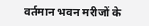वर्तमान भवन मरीजों के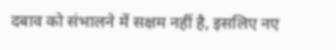दबाव को संभालने में सक्षम नहीं है, इसलिए नए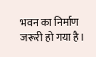भवन का निर्माण जरूरी हो गया है।